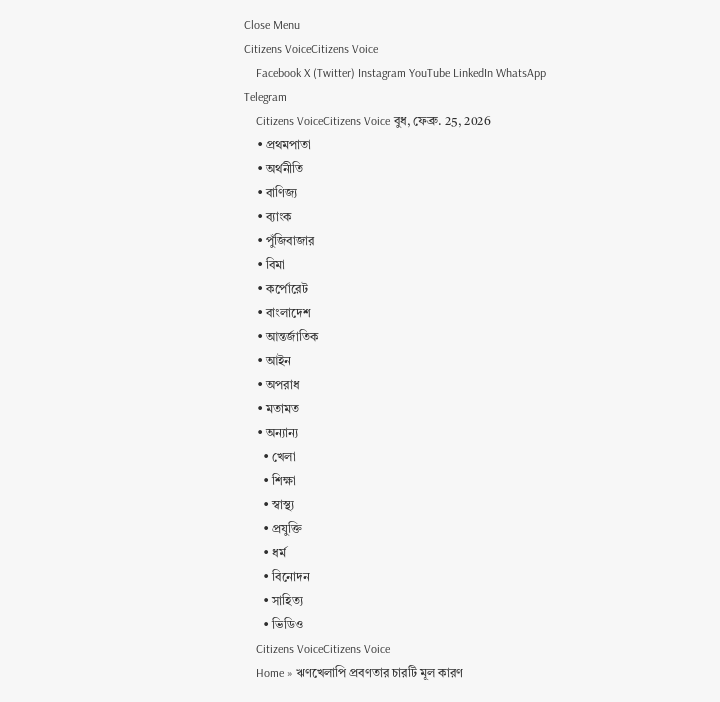Close Menu
Citizens VoiceCitizens Voice
    Facebook X (Twitter) Instagram YouTube LinkedIn WhatsApp Telegram
    Citizens VoiceCitizens Voice বুধ, ফেব্রু. 25, 2026
    • প্রথমপাতা
    • অর্থনীতি
    • বাণিজ্য
    • ব্যাংক
    • পুঁজিবাজার
    • বিমা
    • কর্পোরেট
    • বাংলাদেশ
    • আন্তর্জাতিক
    • আইন
    • অপরাধ
    • মতামত
    • অন্যান্য
      • খেলা
      • শিক্ষা
      • স্বাস্থ্য
      • প্রযুক্তি
      • ধর্ম
      • বিনোদন
      • সাহিত্য
      • ভিডিও
    Citizens VoiceCitizens Voice
    Home » ঋণখেলাপি প্রবণতার চারটি মূল কারণ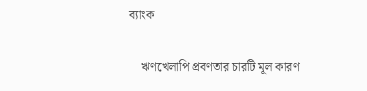ব্যাংক

    ঋণখেলাপি প্রবণতার চারটি মূল কারণ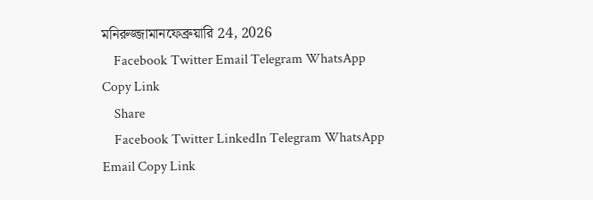মনিরুজ্জামানফেব্রুয়ারি 24, 2026
    Facebook Twitter Email Telegram WhatsApp Copy Link
    Share
    Facebook Twitter LinkedIn Telegram WhatsApp Email Copy Link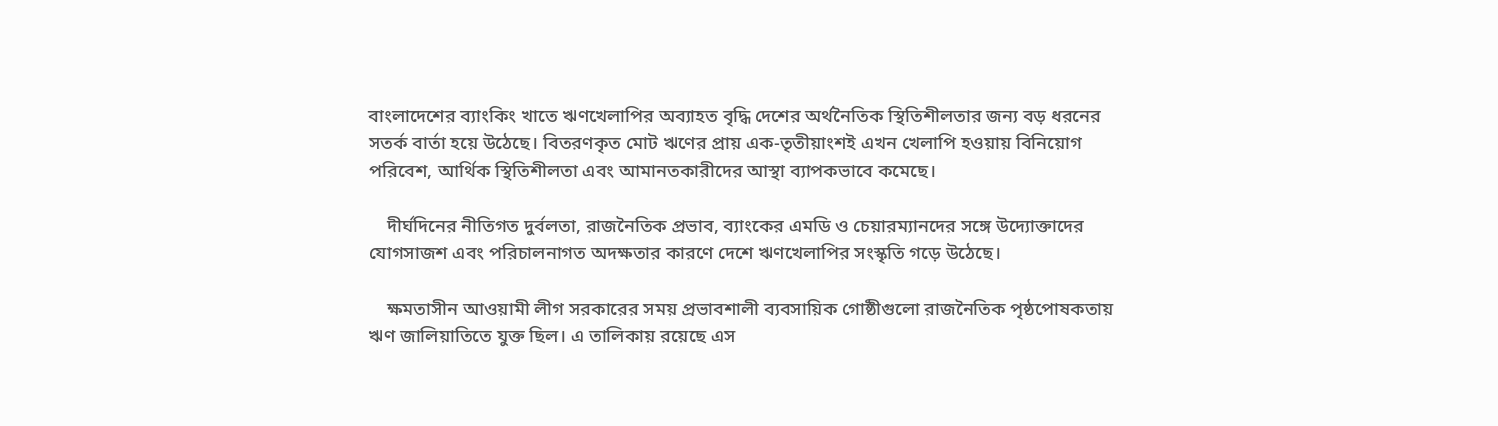বাংলাদেশের ব্যাংকিং খাতে ঋণখেলাপির অব্যাহত বৃদ্ধি দেশের অর্থনৈতিক স্থিতিশীলতার জন্য বড় ধরনের সতর্ক বার্তা হয়ে উঠেছে। বিতরণকৃত মোট ঋণের প্রায় এক-তৃতীয়াংশই এখন খেলাপি হওয়ায় বিনিয়োগ পরিবেশ, আর্থিক স্থিতিশীলতা এবং আমানতকারীদের আস্থা ব্যাপকভাবে কমেছে।

    দীর্ঘদিনের নীতিগত দুর্বলতা, রাজনৈতিক প্রভাব, ব্যাংকের এমডি ও চেয়ারম্যানদের সঙ্গে উদ্যোক্তাদের যোগসাজশ এবং পরিচালনাগত অদক্ষতার কারণে দেশে ঋণখেলাপির সংস্কৃতি গড়ে উঠেছে।

    ক্ষমতাসীন আওয়ামী লীগ সরকারের সময় প্রভাবশালী ব্যবসায়িক গোষ্ঠীগুলো রাজনৈতিক পৃষ্ঠপোষকতায় ঋণ জালিয়াতিতে যুক্ত ছিল। এ তালিকায় রয়েছে এস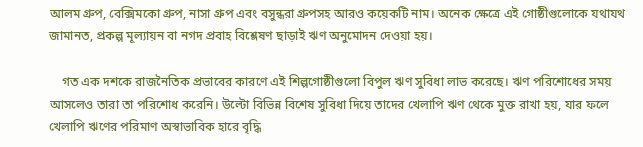আলম গ্রুপ, বেক্সিমকো গ্রুপ, নাসা গ্রুপ এবং বসুন্ধরা গ্রুপসহ আরও কয়েকটি নাম। অনেক ক্ষেত্রে এই গোষ্ঠীগুলোকে যথাযথ জামানত, প্রকল্প মূল্যায়ন বা নগদ প্রবাহ বিশ্লেষণ ছাড়াই ঋণ অনুমোদন দেওয়া হয়।

    গত এক দশকে রাজনৈতিক প্রভাবের কারণে এই শিল্পগোষ্ঠীগুলো বিপুল ঋণ সুবিধা লাভ করেছে। ঋণ পরিশোধের সময় আসলেও তারা তা পরিশোধ করেনি। উল্টো বিভিন্ন বিশেষ সুবিধা দিয়ে তাদের খেলাপি ঋণ থেকে মুক্ত রাখা হয়, যার ফলে খেলাপি ঋণের পরিমাণ অস্বাভাবিক হারে বৃদ্ধি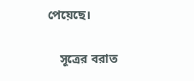পেয়েছে।

    সূত্রের বরাত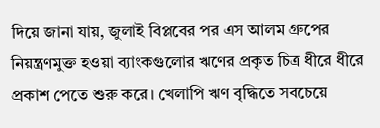দিয়ে জানা যায়, জুলাই বিপ্লবের পর এস আলম গ্রুপের নিয়ন্ত্রণমুক্ত হওয়া ব্যাংকগুলোর ঋণের প্রকৃত চিত্র ধীরে ধীরে প্রকাশ পেতে শুরু করে। খেলাপি ঋণ বৃদ্ধিতে সবচেয়ে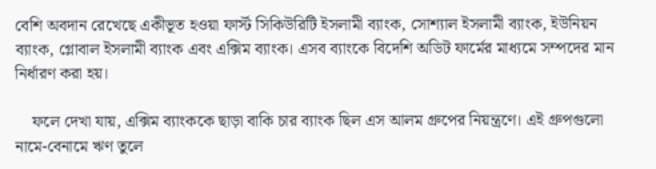বেশি অবদান রেখেছে একীভূত হওয়া ফার্স্ট সিকিউরিটি ইসলামী ব্যাংক, সোশ্যাল ইসলামী ব্যাংক, ইউনিয়ন ব্যাংক, গ্লোবাল ইসলামী ব্যাংক এবং এক্সিম ব্যাংক। এসব ব্যাংকে বিদেশি অডিট ফার্মের মাধ্যমে সম্পদের মান নির্ধারণ করা হয়।

    ফলে দেখা যায়, এক্সিম ব্যাংককে ছাড়া বাকি চার ব্যাংক ছিল এস আলম গ্রুপের নিয়ন্ত্রণে। এই গ্রুপগুলো নামে-বেনামে ঋণ তুলে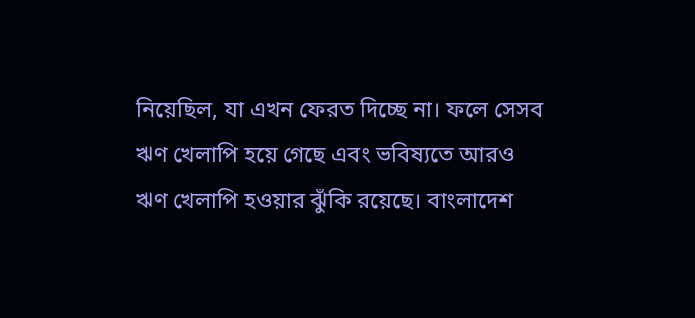নিয়েছিল, যা এখন ফেরত দিচ্ছে না। ফলে সেসব ঋণ খেলাপি হয়ে গেছে এবং ভবিষ্যতে আরও ঋণ খেলাপি হওয়ার ঝুঁকি রয়েছে। বাংলাদেশ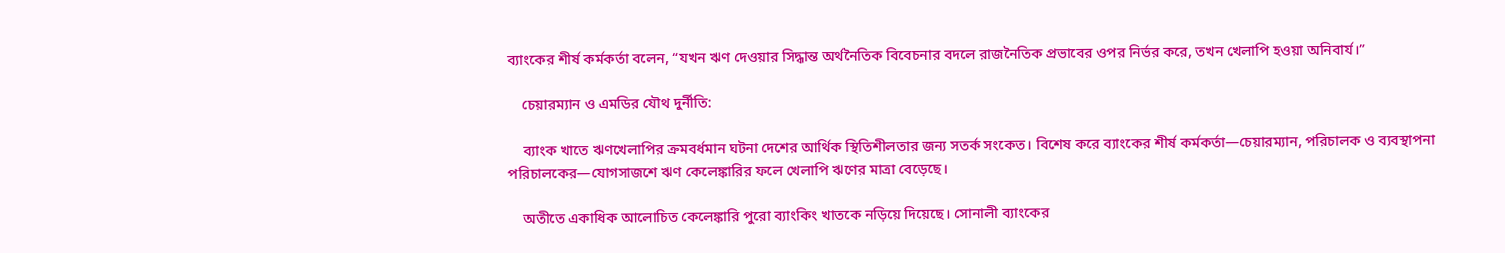ব্যাংকের শীর্ষ কর্মকর্তা বলেন, “যখন ঋণ দেওয়ার সিদ্ধান্ত অর্থনৈতিক বিবেচনার বদলে রাজনৈতিক প্রভাবের ওপর নির্ভর করে, তখন খেলাপি হওয়া অনিবার্য।”

    চেয়ারম্যান ও এমডির যৌথ দুর্নীতি:

    ব্যাংক খাতে ঋণখেলাপির ক্রমবর্ধমান ঘটনা দেশের আর্থিক স্থিতিশীলতার জন্য সতর্ক সংকেত। বিশেষ করে ব্যাংকের শীর্ষ কর্মকর্তা—চেয়ারম্যান, পরিচালক ও ব্যবস্থাপনা পরিচালকের—যোগসাজশে ঋণ কেলেঙ্কারির ফলে খেলাপি ঋণের মাত্রা বেড়েছে।

    অতীতে একাধিক আলোচিত কেলেঙ্কারি পুরো ব্যাংকিং খাতকে নড়িয়ে দিয়েছে। সোনালী ব্যাংকের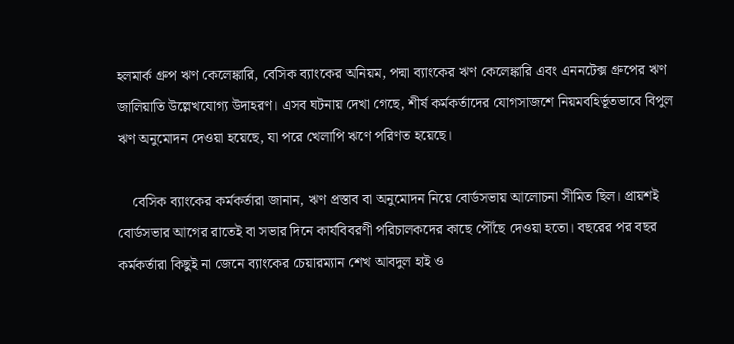হলমার্ক গ্রুপ ঋণ কেলেঙ্কারি, বেসিক ব্যাংকের অনিয়ম, পদ্মা ব্যাংকের ঋণ কেলেঙ্কারি এবং এননটেক্স গ্রুপের ঋণ জালিয়াতি উল্লেখযোগ্য উদাহরণ। এসব ঘটনায় দেখা গেছে, শীর্ষ কর্মকর্তাদের যোগসাজশে নিয়মবহির্ভূতভাবে বিপুল ঋণ অনুমোদন দেওয়া হয়েছে, যা পরে খেলাপি ঋণে পরিণত হয়েছে।

    বেসিক ব্যাংকের কর্মকর্তারা জানান, ঋণ প্রস্তাব বা অনুমোদন নিয়ে বোর্ডসভায় আলোচনা সীমিত ছিল। প্রায়শই বোর্ডসভার আগের রাতেই বা সভার দিনে কার্যবিবরণী পরিচালকদের কাছে পৌঁছে দেওয়া হতো। বছরের পর বছর কর্মকর্তারা কিছুই না জেনে ব্যাংকের চেয়ারম্যান শেখ আবদুল হাই ও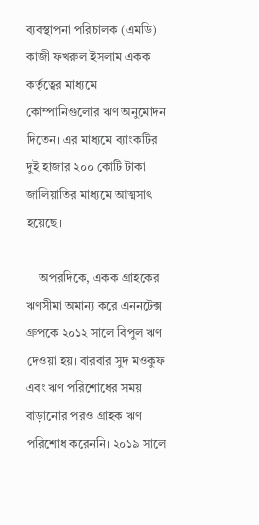ব্যবস্থাপনা পরিচালক (এমডি) কাজী ফখরুল ইসলাম একক কর্তৃত্বের মাধ্যমে কোম্পানিগুলোর ঋণ অনুমোদন দিতেন। এর মাধ্যমে ব্যাংকটির দুই হাজার ২০০ কোটি টাকা জালিয়াতির মাধ্যমে আত্মসাৎ হয়েছে।

    অপরদিকে, একক গ্রাহকের ঋণসীমা অমান্য করে এননটেক্স গ্রুপকে ২০১২ সালে বিপুল ঋণ দেওয়া হয়। বারবার সুদ মওকুফ এবং ঋণ পরিশোধের সময় বাড়ানোর পরও গ্রাহক ঋণ পরিশোধ করেননি। ২০১৯ সালে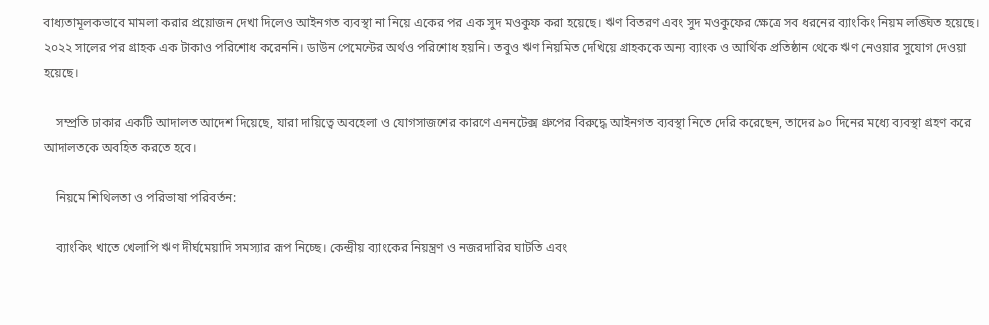বাধ্যতামূলকভাবে মামলা করার প্রয়োজন দেখা দিলেও আইনগত ব্যবস্থা না নিয়ে একের পর এক সুদ মওকুফ করা হয়েছে। ঋণ বিতরণ এবং সুদ মওকুফের ক্ষেত্রে সব ধরনের ব্যাংকিং নিয়ম লঙ্ঘিত হয়েছে। ২০২২ সালের পর গ্রাহক এক টাকাও পরিশোধ করেননি। ডাউন পেমেন্টের অর্থও পরিশোধ হয়নি। তবুও ঋণ নিয়মিত দেখিয়ে গ্রাহককে অন্য ব্যাংক ও আর্থিক প্রতিষ্ঠান থেকে ঋণ নেওয়ার সুযোগ দেওয়া হয়েছে।

    সম্প্রতি ঢাকার একটি আদালত আদেশ দিয়েছে, যারা দায়িত্বে অবহেলা ও যোগসাজশের কারণে এননটেক্স গ্রুপের বিরুদ্ধে আইনগত ব্যবস্থা নিতে দেরি করেছেন, তাদের ৯০ দিনের মধ্যে ব্যবস্থা গ্রহণ করে আদালতকে অবহিত করতে হবে।

    নিয়মে শিথিলতা ও পরিভাষা পরিবর্তন:

    ব্যাংকিং খাতে খেলাপি ঋণ দীর্ঘমেয়াদি সমস্যার রূপ নিচ্ছে। কেন্দ্রীয় ব্যাংকের নিয়ন্ত্রণ ও নজরদারির ঘাটতি এবং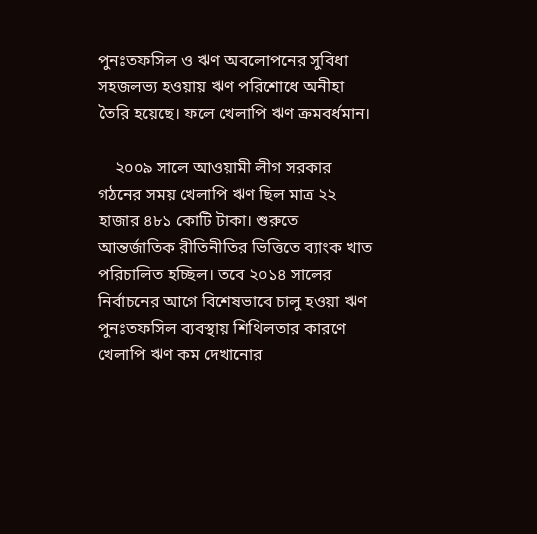পুনঃতফসিল ও ঋণ অবলোপনের সুবিধা সহজলভ্য হওয়ায় ঋণ পরিশোধে অনীহা তৈরি হয়েছে। ফলে খেলাপি ঋণ ক্রমবর্ধমান।

    ২০০৯ সালে আওয়ামী লীগ সরকার গঠনের সময় খেলাপি ঋণ ছিল মাত্র ২২ হাজার ৪৮১ কোটি টাকা। শুরুতে আন্তর্জাতিক রীতিনীতির ভিত্তিতে ব্যাংক খাত পরিচালিত হচ্ছিল। তবে ২০১৪ সালের নির্বাচনের আগে বিশেষভাবে চালু হওয়া ঋণ পুনঃতফসিল ব্যবস্থায় শিথিলতার কারণে খেলাপি ঋণ কম দেখানোর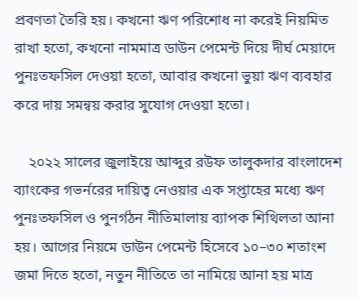প্রবণতা তৈরি হয়। কখনো ঋণ পরিশোধ না করেই নিয়মিত রাখা হতো, কখনো নামমাত্র ডাউন পেমেন্ট দিয়ে দীর্ঘ মেয়াদে পুনঃতফসিল দেওয়া হতো, আবার কখনো ভুয়া ঋণ ব্যবহার করে দায় সমন্বয় করার সুযোগ দেওয়া হতো।

    ২০২২ সালের জুলাইয়ে আব্দুর রউফ তালুকদার বাংলাদেশ ব্যাংকের গভর্নরের দায়িত্ব নেওয়ার এক সপ্তাহের মধ্যে ঋণ পুনঃতফসিল ও পুনর্গঠন নীতিমালায় ব্যাপক শিথিলতা আনা হয়। আগের নিয়মে ডাউন পেমেন্ট হিসেবে ১০–৩০ শতাংশ জমা দিতে হতো, নতুন নীতিতে তা নামিয়ে আনা হয় মাত্র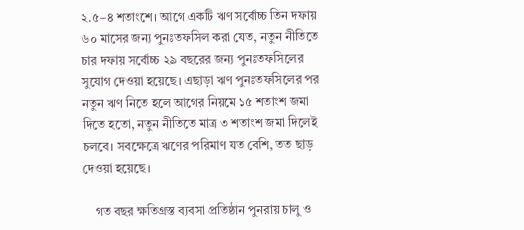২.৫–৪ শতাংশে। আগে একটি ঋণ সর্বোচ্চ তিন দফায় ৬০ মাসের জন্য পুনঃতফসিল করা যেত, নতুন নীতিতে চার দফায় সর্বোচ্চ ২৯ বছরের জন্য পুনঃতফসিলের সুযোগ দেওয়া হয়েছে। এছাড়া ঋণ পুনঃতফসিলের পর নতুন ঋণ নিতে হলে আগের নিয়মে ১৫ শতাংশ জমা দিতে হতো, নতুন নীতিতে মাত্র ৩ শতাংশ জমা দিলেই চলবে। সবক্ষেত্রে ঋণের পরিমাণ যত বেশি, তত ছাড় দেওয়া হয়েছে।

    গত বছর ক্ষতিগ্রস্ত ব্যবসা প্রতিষ্ঠান পুনরায় চালু ও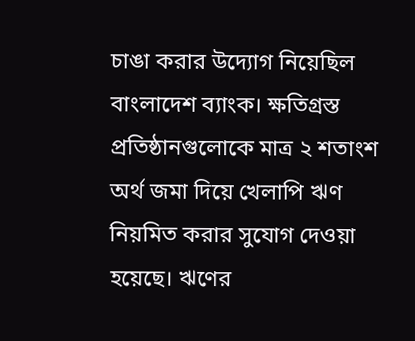চাঙা করার উদ্যোগ নিয়েছিল বাংলাদেশ ব্যাংক। ক্ষতিগ্রস্ত প্রতিষ্ঠানগুলোকে মাত্র ২ শতাংশ অর্থ জমা দিয়ে খেলাপি ঋণ নিয়মিত করার সুযোগ দেওয়া হয়েছে। ঋণের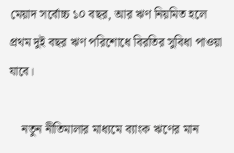মেয়াদ সর্বোচ্চ ১০ বছর, আর ঋণ নিয়মিত হলে প্রথম দুই বছর ঋণ পরিশোধে বিরতির সুবিধা পাওয়া যাবে।

    নতুন নীতিমালার মাধ্যমে ব্যাংক ঋণের মান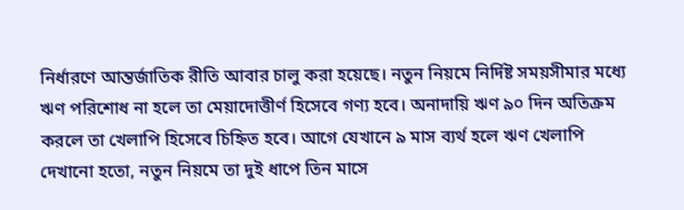নির্ধারণে আন্তর্জাতিক রীতি আবার চালু করা হয়েছে। নতুন নিয়মে নির্দিষ্ট সময়সীমার মধ্যে ঋণ পরিশোধ না হলে তা মেয়াদোত্তীর্ণ হিসেবে গণ্য হবে। অনাদায়ি ঋণ ৯০ দিন অতিক্রম করলে তা খেলাপি হিসেবে চিহ্নিত হবে। আগে যেখানে ৯ মাস ব্যর্থ হলে ঋণ খেলাপি দেখানো হতো, নতুন নিয়মে তা দুই ধাপে তিন মাসে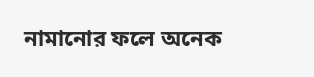নামানোর ফলে অনেক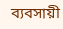ব্যবসায়ী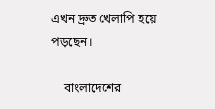এখন দ্রুত খেলাপি হয়ে পড়ছেন।

    বাংলাদেশের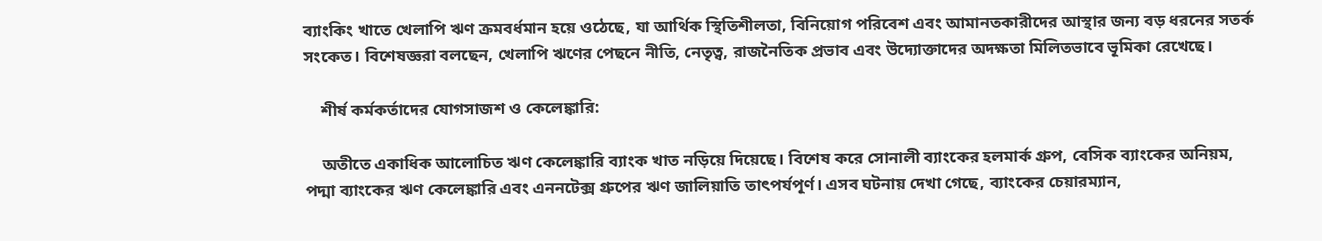ব্যাংকিং খাতে খেলাপি ঋণ ক্রমবর্ধমান হয়ে ওঠেছে, যা আর্থিক স্থিতিশীলতা, বিনিয়োগ পরিবেশ এবং আমানতকারীদের আস্থার জন্য বড় ধরনের সতর্ক সংকেত। বিশেষজ্ঞরা বলছেন, খেলাপি ঋণের পেছনে নীতি, নেতৃত্ব, রাজনৈতিক প্রভাব এবং উদ্যোক্তাদের অদক্ষতা মিলিতভাবে ভূমিকা রেখেছে।

    শীর্ষ কর্মকর্তাদের যোগসাজশ ও কেলেঙ্কারি:

    অতীতে একাধিক আলোচিত ঋণ কেলেঙ্কারি ব্যাংক খাত নড়িয়ে দিয়েছে। বিশেষ করে সোনালী ব্যাংকের হলমার্ক গ্রুপ, বেসিক ব্যাংকের অনিয়ম, পদ্মা ব্যাংকের ঋণ কেলেঙ্কারি এবং এননটেক্স গ্রুপের ঋণ জালিয়াতি তাৎপর্যপূর্ণ। এসব ঘটনায় দেখা গেছে, ব্যাংকের চেয়ারম্যান,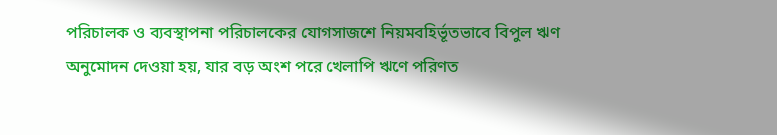পরিচালক ও ব্যবস্থাপনা পরিচালকের যোগসাজশে নিয়মবহির্ভূতভাবে বিপুল ঋণ অনুমোদন দেওয়া হয়, যার বড় অংশ পরে খেলাপি ঋণে পরিণত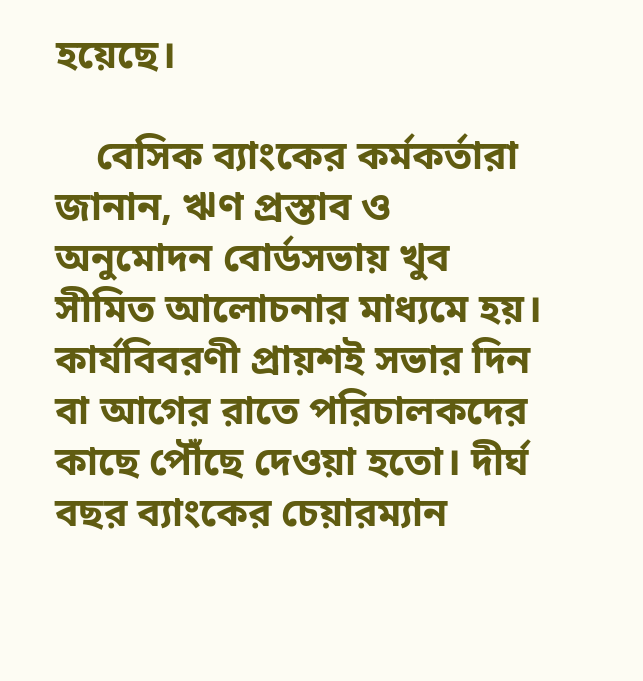হয়েছে।

    বেসিক ব্যাংকের কর্মকর্তারা জানান, ঋণ প্রস্তাব ও অনুমোদন বোর্ডসভায় খুব সীমিত আলোচনার মাধ্যমে হয়। কার্যবিবরণী প্রায়শই সভার দিন বা আগের রাতে পরিচালকদের কাছে পৌঁছে দেওয়া হতো। দীর্ঘ বছর ব্যাংকের চেয়ারম্যান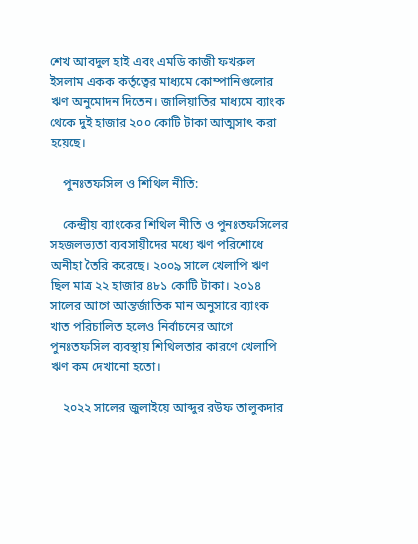শেখ আবদুল হাই এবং এমডি কাজী ফখরুল ইসলাম একক কর্তৃত্বের মাধ্যমে কোম্পানিগুলোর ঋণ অনুমোদন দিতেন। জালিয়াতির মাধ্যমে ব্যাংক থেকে দুই হাজার ২০০ কোটি টাকা আত্মসাৎ করা হয়েছে।

    পুনঃতফসিল ও শিথিল নীতি:

    কেন্দ্রীয় ব্যাংকের শিথিল নীতি ও পুনঃতফসিলের সহজলভ্যতা ব্যবসায়ীদের মধ্যে ঋণ পরিশোধে অনীহা তৈরি করেছে। ২০০৯ সালে খেলাপি ঋণ ছিল মাত্র ২২ হাজার ৪৮১ কোটি টাকা। ২০১৪ সালের আগে আন্তর্জাতিক মান অনুসারে ব্যাংক খাত পরিচালিত হলেও নির্বাচনের আগে পুনঃতফসিল ব্যবস্থায় শিথিলতার কারণে খেলাপি ঋণ কম দেখানো হতো।

    ২০২২ সালের জুলাইয়ে আব্দুর রউফ তালুকদার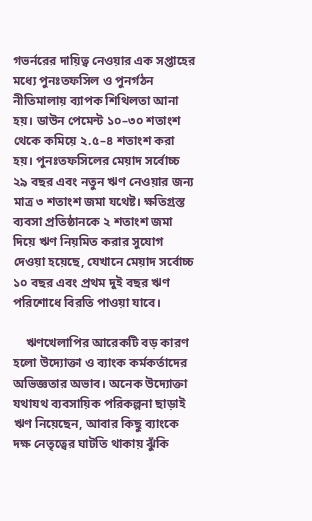গভর্নরের দায়িত্ব নেওয়ার এক সপ্তাহের মধ্যে পুনঃতফসিল ও পুনর্গঠন নীতিমালায় ব্যাপক শিথিলতা আনা হয়। ডাউন পেমেন্ট ১০–৩০ শতাংশ থেকে কমিয়ে ২.৫–৪ শতাংশ করা হয়। পুনঃতফসিলের মেয়াদ সর্বোচ্চ ২৯ বছর এবং নতুন ঋণ নেওয়ার জন্য মাত্র ৩ শতাংশ জমা যথেষ্ট। ক্ষতিগ্রস্ত ব্যবসা প্রতিষ্ঠানকে ২ শতাংশ জমা দিয়ে ঋণ নিয়মিত করার সুযোগ দেওয়া হয়েছে, যেখানে মেয়াদ সর্বোচ্চ ১০ বছর এবং প্রথম দুই বছর ঋণ পরিশোধে বিরতি পাওয়া যাবে।

    ঋণখেলাপির আরেকটি বড় কারণ হলো উদ্যোক্তা ও ব্যাংক কর্মকর্তাদের অভিজ্ঞতার অভাব। অনেক উদ্যোক্তা যথাযথ ব্যবসায়িক পরিকল্পনা ছাড়াই ঋণ নিয়েছেন, আবার কিছু ব্যাংকে দক্ষ নেতৃত্বের ঘাটতি থাকায় ঝুঁকি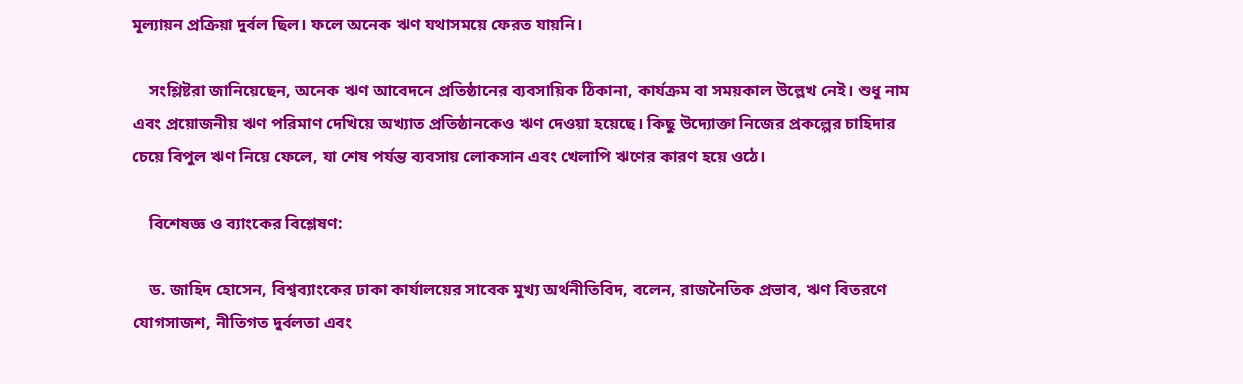মূল্যায়ন প্রক্রিয়া দুর্বল ছিল। ফলে অনেক ঋণ যথাসময়ে ফেরত যায়নি।

    সংশ্লিষ্টরা জানিয়েছেন, অনেক ঋণ আবেদনে প্রতিষ্ঠানের ব্যবসায়িক ঠিকানা, কার্যক্রম বা সময়কাল উল্লেখ নেই। শুধু নাম এবং প্রয়োজনীয় ঋণ পরিমাণ দেখিয়ে অখ্যাত প্রতিষ্ঠানকেও ঋণ দেওয়া হয়েছে। কিছু উদ্যোক্তা নিজের প্রকল্পের চাহিদার চেয়ে বিপুল ঋণ নিয়ে ফেলে, যা শেষ পর্যন্ত ব্যবসায় লোকসান এবং খেলাপি ঋণের কারণ হয়ে ওঠে।

    বিশেষজ্ঞ ও ব্যাংকের বিশ্লেষণ:

    ড. জাহিদ হোসেন, বিশ্বব্যাংকের ঢাকা কার্যালয়ের সাবেক মুখ্য অর্থনীতিবিদ, বলেন, রাজনৈতিক প্রভাব, ঋণ বিতরণে যোগসাজশ, নীতিগত দুর্বলতা এবং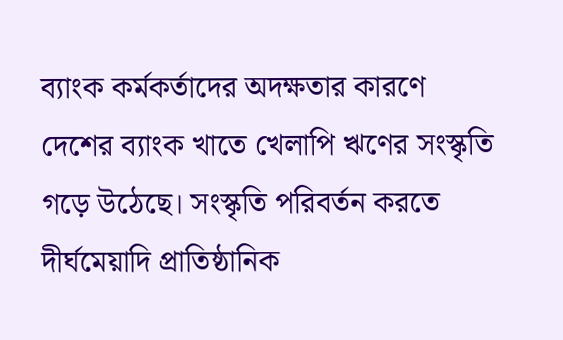ব্যাংক কর্মকর্তাদের অদক্ষতার কারণে দেশের ব্যাংক খাতে খেলাপি ঋণের সংস্কৃতি গড়ে উঠেছে। সংস্কৃতি পরিবর্তন করতে দীর্ঘমেয়াদি প্রাতিষ্ঠানিক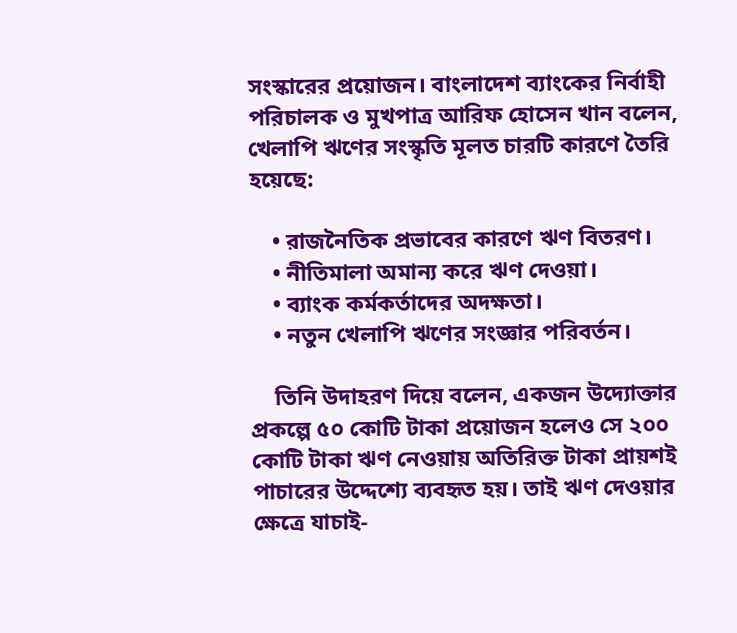সংস্কারের প্রয়োজন। বাংলাদেশ ব্যাংকের নির্বাহী পরিচালক ও মুখপাত্র আরিফ হোসেন খান বলেন, খেলাপি ঋণের সংস্কৃতি মূলত চারটি কারণে তৈরি হয়েছে:

    • রাজনৈতিক প্রভাবের কারণে ঋণ বিতরণ।
    • নীতিমালা অমান্য করে ঋণ দেওয়া।
    • ব্যাংক কর্মকর্তাদের অদক্ষতা।
    • নতুন খেলাপি ঋণের সংজ্ঞার পরিবর্তন।

    তিনি উদাহরণ দিয়ে বলেন, একজন উদ্যোক্তার প্রকল্পে ৫০ কোটি টাকা প্রয়োজন হলেও সে ২০০ কোটি টাকা ঋণ নেওয়ায় অতিরিক্ত টাকা প্রায়শই পাচারের উদ্দেশ্যে ব্যবহৃত হয়। তাই ঋণ দেওয়ার ক্ষেত্রে যাচাই-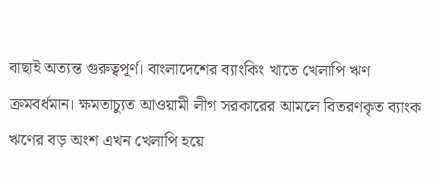বাছাই অত্যন্ত গুরুত্বপূর্ণ। বাংলাদেশের ব্যাংকিং খাতে খেলাপি ঋণ ক্রমবর্ধমান। ক্ষমতাচ্যুত আওয়ামী লীগ সরকারের আমলে বিতরণকৃত ব্যাংক ঋণের বড় অংশ এখন খেলাপি হয়ে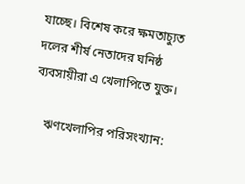যাচ্ছে। বিশেষ করে ক্ষমতাচ্যুত দলের শীর্ষ নেতাদের ঘনিষ্ঠ ব্যবসায়ীরা এ খেলাপিতে যুক্ত।

    ঋণখেলাপির পরিসংখ্যান: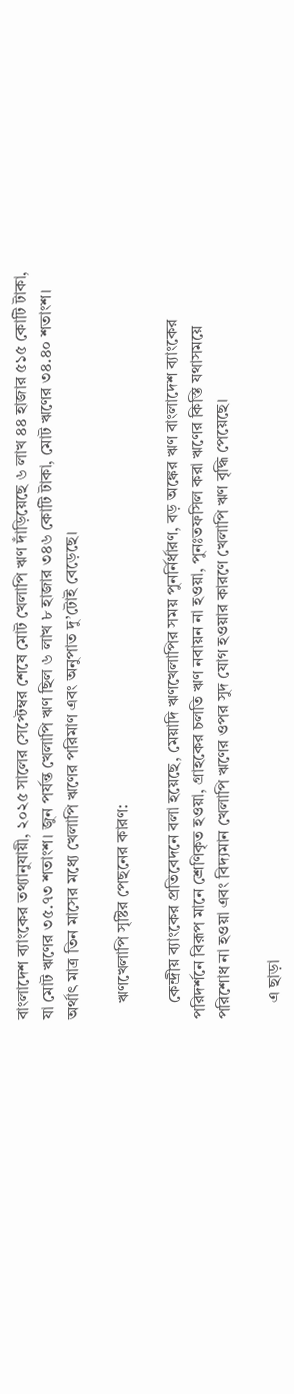বাংলাদেশ ব্যাংকের তথ্যানুযায়ী, ২০২৫ সালের সেপ্টেম্বর শেষে মোট খেলাপি ঋণ দাঁড়িয়েছে ৬ লাখ ৪৪ হাজার ৫১৫ কোটি টাকা, যা মোট ঋণের ৩৫.৭৩ শতাংশ। জুন পর্যন্ত খেলাপি ঋণ ছিল ৬ লাখ ৮ হাজার ৩৪৬ কোটি টাকা, মোট ঋণের ৩৪.৪০ শতাংশ। অর্থাৎ মাত্র তিন মাসের মধ্যে খেলাপি ঋণের পরিমাণ এবং অনুপাত দু’টোই বেড়েছে।

    ঋণখেলাপি সৃষ্টির পেছনের কারণ:

    কেন্দ্রীয় ব্যাংকের প্রতিবেদনে বলা হয়েছে, মেয়াদি ঋণখেলাপির সময় পুনর্নির্ধারণ, বড় অঙ্কের ঋণ বাংলাদেশ ব্যাংকের পরিদর্শনে বিরূপ মানে শ্রেণিকৃত হওয়া, গ্রাহকের চলতি ঋণ নবায়ন না হওয়া, পুনঃতফসিল করা ঋণের কিস্তি যথাসময়ে পরিশোধ না হওয়া এবং বিদ্যমান খেলাপি ঋণের ওপর সুদ যোগ হওয়ার কারণে খেলাপি ঋণ বৃদ্ধি পেয়েছে।

    এ ছাড়া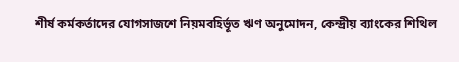শীর্ষ কর্মকর্তাদের যোগসাজশে নিয়মবহির্ভূত ঋণ অনুমোদন, কেন্দ্রীয় ব্যাংকের শিথিল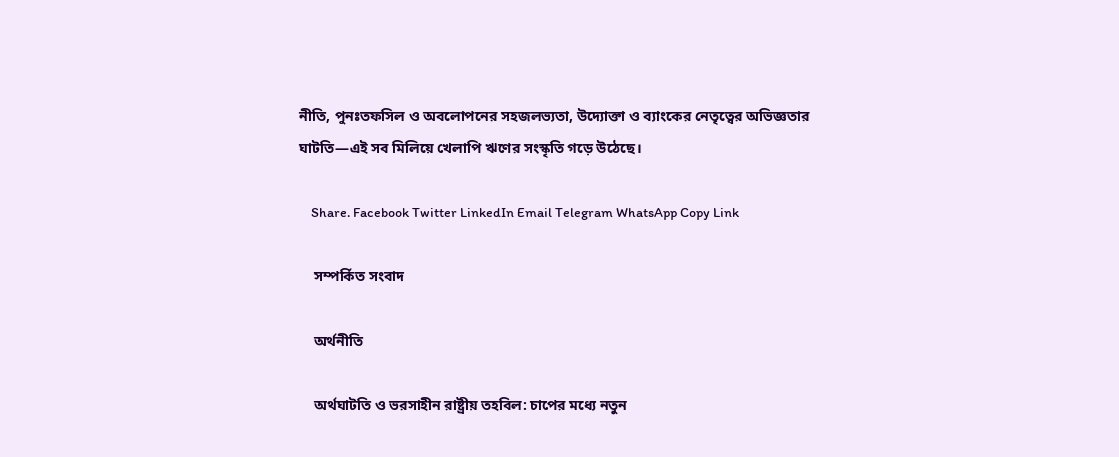নীতি, পুনঃতফসিল ও অবলোপনের সহজলভ্যতা, উদ্যোক্তা ও ব্যাংকের নেতৃত্বের অভিজ্ঞতার ঘাটতি—এই সব মিলিয়ে খেলাপি ঋণের সংস্কৃতি গড়ে উঠেছে।

    Share. Facebook Twitter LinkedIn Email Telegram WhatsApp Copy Link

    সম্পর্কিত সংবাদ

    অর্থনীতি

    অর্থঘাটতি ও ভরসাহীন রাষ্ট্রীয় তহবিল: চাপের মধ্যে নতুন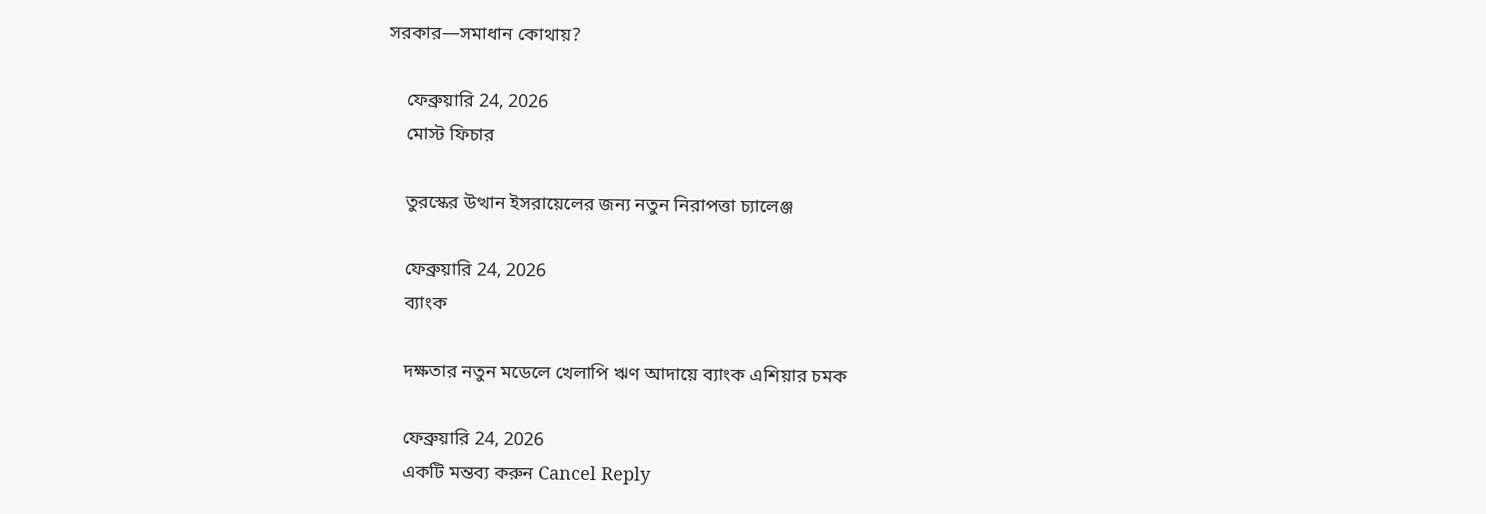সরকার—সমাধান কোথায়?

    ফেব্রুয়ারি 24, 2026
    মোস্ট ফিচার

    তুরস্কের উত্থান ইসরায়েলের জন্য নতুন নিরাপত্তা চ্যালেঞ্জ

    ফেব্রুয়ারি 24, 2026
    ব্যাংক

    দক্ষতার নতুন মডেলে খেলাপি ঋণ আদায়ে ব্যাংক এশিয়ার চমক

    ফেব্রুয়ারি 24, 2026
    একটি মন্তব্য করুন Cancel Reply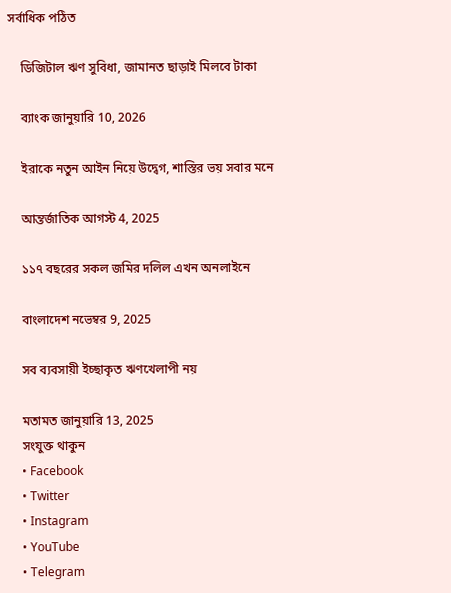সর্বাধিক পঠিত

    ডিজিটাল ঋণ সুবিধা, জামানত ছাড়াই মিলবে টাকা

    ব্যাংক জানুয়ারি 10, 2026

    ইরাকে নতুন আইন নিয়ে উদ্বেগ, শাস্তির ভয় সবার মনে

    আন্তর্জাতিক আগস্ট 4, 2025

    ১১৭ বছরের সকল জমির দলিল এখন অনলাইনে

    বাংলাদেশ নভেম্বর 9, 2025

    সব ব্যবসায়ী ইচ্ছাকৃত ঋণখেলাপী নয়

    মতামত জানুয়ারি 13, 2025
    সংযুক্ত থাকুন
    • Facebook
    • Twitter
    • Instagram
    • YouTube
    • Telegram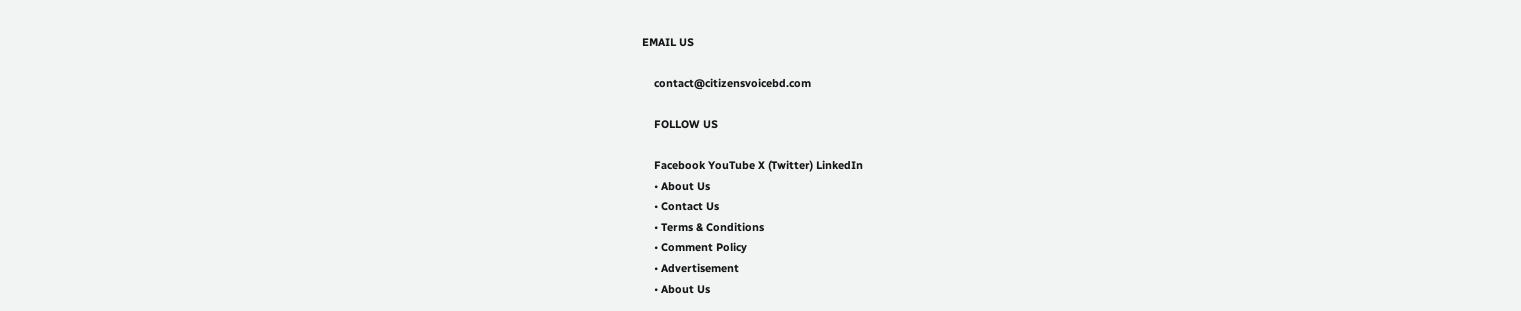EMAIL US

    contact@citizensvoicebd.com

    FOLLOW US

    Facebook YouTube X (Twitter) LinkedIn
    • About Us
    • Contact Us
    • Terms & Conditions
    • Comment Policy
    • Advertisement
    • About Us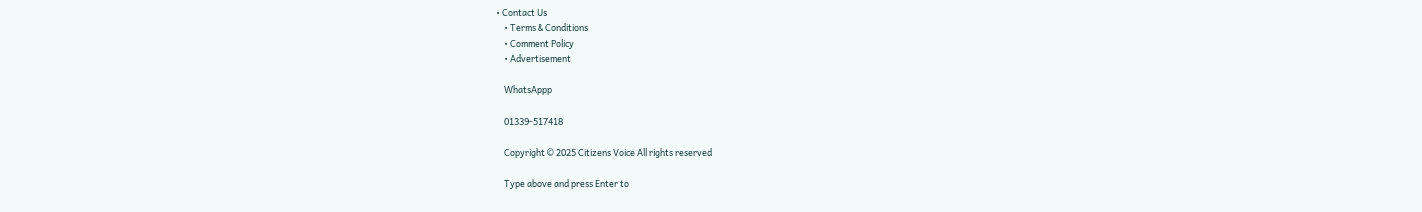• Contact Us
    • Terms & Conditions
    • Comment Policy
    • Advertisement

    WhatsAppp

    01339-517418

    Copyright © 2025 Citizens Voice All rights reserved

    Type above and press Enter to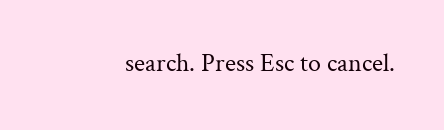search. Press Esc to cancel.